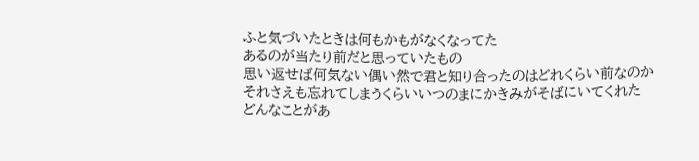ふと気づいたときは何もかもがなくなってた
あるのが当たり前だと思っていたもの
思い返せば何気ない偶い然で君と知り合ったのはどれくらい前なのか
それさえも忘れてしまうくらいいつのまにかきみがそばにいてくれた
どんなことがあ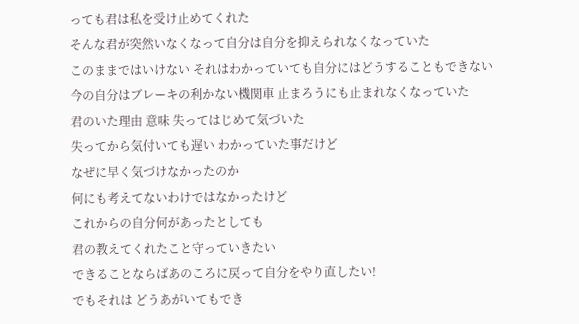っても君は私を受け止めてくれた
そんな君が突然いなくなって自分は自分を抑えられなくなっていた
このままではいけない それはわかっていても自分にはどうすることもできない
今の自分はブレーキの利かない機関車 止まろうにも止まれなくなっていた
君のいた理由 意味 失ってはじめて気づいた
失ってから気付いても遅い わかっていた事だけど
なぜに早く気づけなかったのか
何にも考えてないわけではなかったけど
これからの自分何があったとしても
君の教えてくれたこと守っていきたい
できることならばあのころに戻って自分をやり直したい!
でもそれは どうあがいてもでき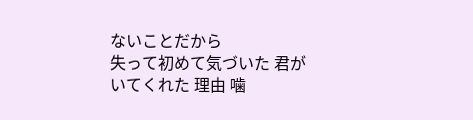ないことだから
失って初めて気づいた 君がいてくれた 理由 噛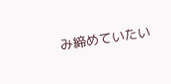み締めていたい